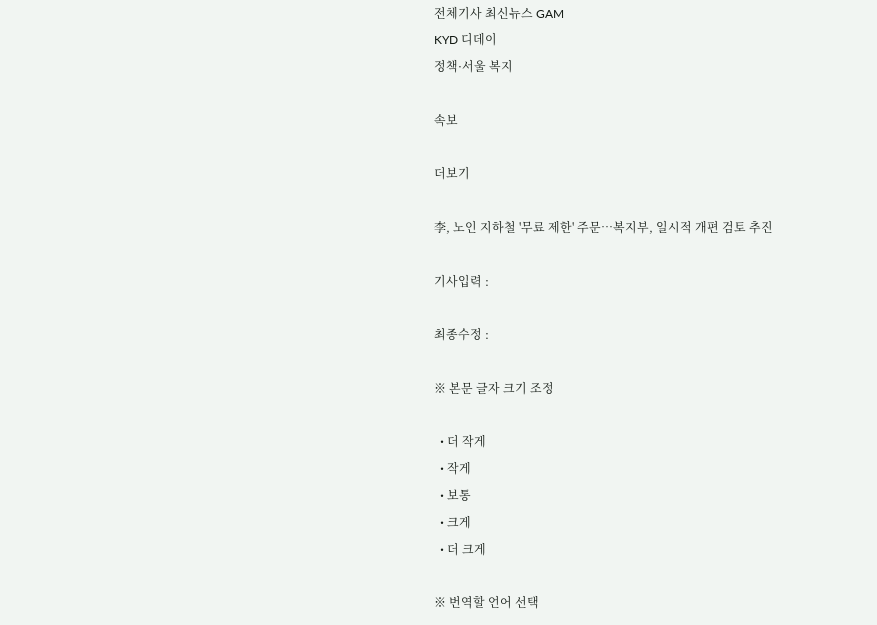전체기사 최신뉴스 GAM
KYD 디데이
정책·서울 복지

속보

더보기

李, 노인 지하철 '무료 제한' 주문…복지부, 일시적 개편 검토 추진

기사입력 :

최종수정 :

※ 본문 글자 크기 조정

  • 더 작게
  • 작게
  • 보통
  • 크게
  • 더 크게

※ 번역할 언어 선택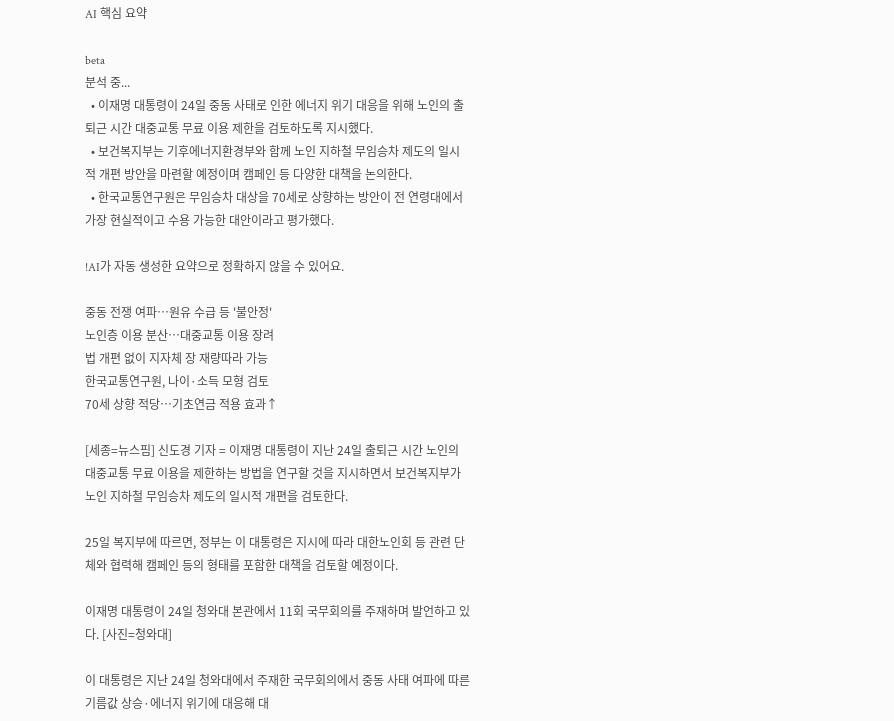AI 핵심 요약

beta
분석 중...
  • 이재명 대통령이 24일 중동 사태로 인한 에너지 위기 대응을 위해 노인의 출퇴근 시간 대중교통 무료 이용 제한을 검토하도록 지시했다.
  • 보건복지부는 기후에너지환경부와 함께 노인 지하철 무임승차 제도의 일시적 개편 방안을 마련할 예정이며 캠페인 등 다양한 대책을 논의한다.
  • 한국교통연구원은 무임승차 대상을 70세로 상향하는 방안이 전 연령대에서 가장 현실적이고 수용 가능한 대안이라고 평가했다.

!AI가 자동 생성한 요약으로 정확하지 않을 수 있어요.

중동 전쟁 여파…원유 수급 등 '불안정'
노인층 이용 분산…대중교통 이용 장려
법 개편 없이 지자체 장 재량따라 가능
한국교통연구원, 나이·소득 모형 검토
70세 상향 적당…기초연금 적용 효과↑

[세종=뉴스핌] 신도경 기자 = 이재명 대통령이 지난 24일 출퇴근 시간 노인의 대중교통 무료 이용을 제한하는 방법을 연구할 것을 지시하면서 보건복지부가 노인 지하철 무임승차 제도의 일시적 개편을 검토한다.

25일 복지부에 따르면, 정부는 이 대통령은 지시에 따라 대한노인회 등 관련 단체와 협력해 캠페인 등의 형태를 포함한 대책을 검토할 예정이다.

이재명 대통령이 24일 청와대 본관에서 11회 국무회의를 주재하며 발언하고 있다. [사진=청와대]

이 대통령은 지난 24일 청와대에서 주재한 국무회의에서 중동 사태 여파에 따른 기름값 상승·에너지 위기에 대응해 대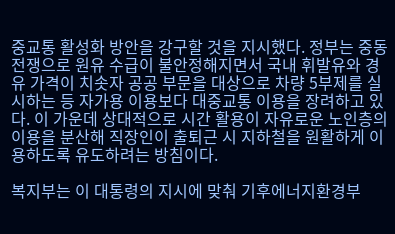중교통 활성화 방안을 강구할 것을 지시했다. 정부는 중동 전쟁으로 원유 수급이 불안정해지면서 국내 휘발유와 경유 가격이 치솟자 공공 부문을 대상으로 차량 5부제를 실시하는 등 자가용 이용보다 대중교통 이용을 장려하고 있다. 이 가운데 상대적으로 시간 활용이 자유로운 노인층의 이용을 분산해 직장인이 출퇴근 시 지하철을 원활하게 이용하도록 유도하려는 방침이다.

복지부는 이 대통령의 지시에 맞춰 기후에너지환경부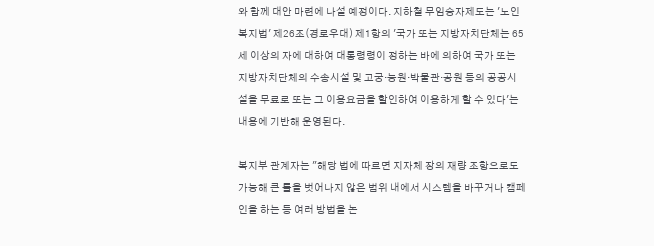와 함께 대안 마련에 나설 예정이다. 지하철 무임승자제도는 '노인복지법' 제26조(경로우대) 제1항의 '국가 또는 지방자치단체는 65세 이상의 자에 대하여 대통령령이 정하는 바에 의하여 국가 또는 지방자치단체의 수송시설 및 고궁·능원·박물관·공원 등의 공공시설을 무료로 또는 그 이용요금을 할인하여 이용하게 할 수 있다'는 내용에 기반해 운영된다.

복지부 관계자는 "해당 법에 따르면 지자체 장의 재량 조항으로도 가능해 큰 틀을 벗어나지 않은 범위 내에서 시스템을 바꾸거나 캠페인을 하는 등 여러 방법을 논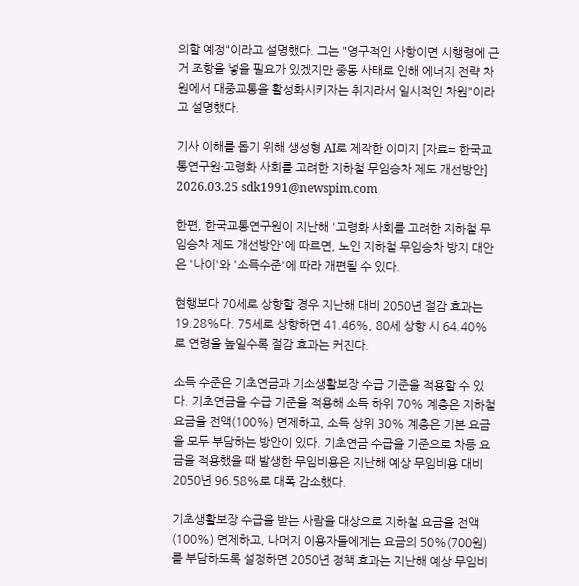의할 예정"이라고 설명했다. 그는 "영구적인 사항이면 시행령에 근거 조항을 넣을 필요가 있겠지만 중동 사태로 인해 에너지 전략 차원에서 대중교통을 활성화시키자는 취지라서 일시적인 차원"이라고 설명했다.

기사 이해를 돕기 위해 생성형 AI로 제작한 이미지 [자료= 한국교통연구원·고령화 사회를 고려한 지하철 무임승차 제도 개선방안] 2026.03.25 sdk1991@newspim.com

한편, 한국교통연구원이 지난해 '고령화 사회를 고려한 지하철 무임승차 제도 개선방안'에 따르면, 노인 지하철 무임승차 방지 대안은 '나이'와 '소득수준'에 따라 개편될 수 있다.

현행보다 70세로 상향할 경우 지난해 대비 2050년 절감 효과는 19.28%다. 75세로 상향하면 41.46%, 80세 상향 시 64.40%로 연령을 높일수록 절감 효과는 커진다.

소득 수준은 기초연금과 기소생활보장 수급 기준을 적용할 수 있다. 기초연금을 수급 기준을 적용해 소득 하위 70% 계층은 지하철 요금을 전액(100%) 면제하고, 소득 상위 30% 계층은 기본 요금을 모두 부담하는 방안이 있다. 기초연금 수급을 기준으로 차등 요금을 적용했을 때 발생한 무임비용은 지난해 예상 무임비용 대비 2050년 96.58%로 대폭 감소했다.

기초생활보장 수급을 받는 사람을 대상으로 지하철 요금을 전액(100%) 면제하고, 나머지 이용자들에게는 요금의 50%(700원)를 부담하도록 설정하면 2050년 정책 효과는 지난해 예상 무임비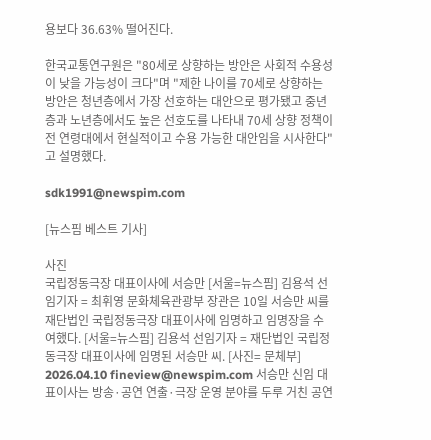용보다 36.63% 떨어진다.

한국교통연구원은 "80세로 상향하는 방안은 사회적 수용성이 낮을 가능성이 크다"며 "제한 나이를 70세로 상향하는 방안은 청년층에서 가장 선호하는 대안으로 평가됐고 중년층과 노년층에서도 높은 선호도를 나타내 70세 상향 정책이 전 연령대에서 현실적이고 수용 가능한 대안임을 시사한다"고 설명했다.

sdk1991@newspim.com

[뉴스핌 베스트 기사]

사진
국립정동극장 대표이사에 서승만 [서울=뉴스핌] 김용석 선임기자 = 최휘영 문화체육관광부 장관은 10일 서승만 씨를 재단법인 국립정동극장 대표이사에 임명하고 임명장을 수여했다. [서울=뉴스핌] 김용석 선임기자 = 재단법인 국립정동극장 대표이사에 임명된 서승만 씨. [사진= 문체부] 2026.04.10 fineview@newspim.com 서승만 신임 대표이사는 방송·공연 연출·극장 운영 분야를 두루 거친 공연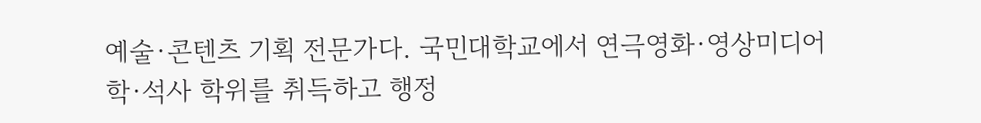예술·콘텐츠 기획 전문가다. 국민대학교에서 연극영화·영상미디어 학·석사 학위를 취득하고 행정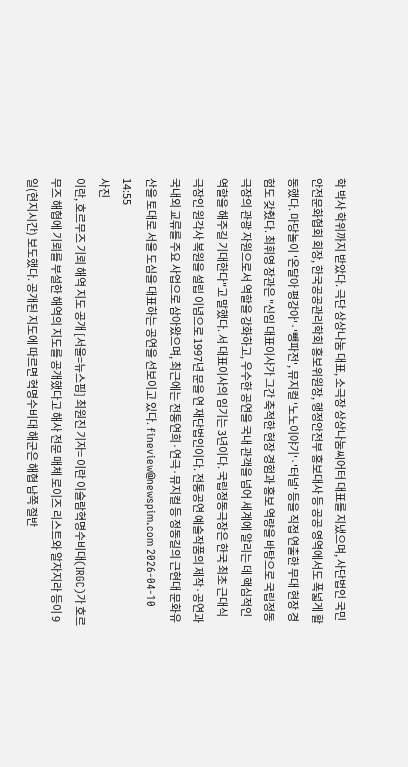학 박사 학위까지 받았다. 극단 상상나눔 대표, 소극장 상상나눔씨어터 대표를 지냈으며, 사단법인 국민안전문화협회 회장, 한국공공관리학회 홍보위원장, 행정안전부 홍보대사 등 공공 영역에서도 폭넓게 활동했다. 마당놀이 '온달아 평강아'·'뺑파전', 뮤지컬 '노노이야기'·'터널' 등을 직접 연출한 무대 현장 경험도 갖췄다. 최휘영 장관은 "신임 대표이사가 그간 축적한 현장 경험과 홍보 역량을 바탕으로 국립정동극장의 관광 자원으로서 역할을 강화하고, 우수한 공연을 국내 관객을 넘어 세계에 알리는 데 핵심적인 역할을 해주길 기대한다"고 말했다. 서 대표이사의 임기는 3년이다. 국립정동극장은 한국 최초 근대식 극장인 원각사 복원을 설립 이념으로 1997년 문을 연 재단법인이다. 전통공연 예술작품의 제작·공연과 국내외 교류를 주요 사업으로 삼아왔으며, 최근에는 전통연희·연극·뮤지컬 등 정동길의 근현대 문화유산을 토대로 서울 도심을 대표하는 공연을 선보이고 있다. fineview@newspim.com 2026-04-10 14:55
사진
이란, 호르무즈 기뢰 해역 지도 공개 [서울=뉴스핌] 최원진 기자= 이란 이슬람혁명수비대(IRGC)가 호르무즈 해협에 기뢰를 부설한 해역의 지도를 공개했다고 해사 전문 매체 로이즈 리스트와 알자지라 등이 9일(현지시간) 보도했다. 공개된 지도에 따르면 혁명수비대 해군은 해협 남쪽 절반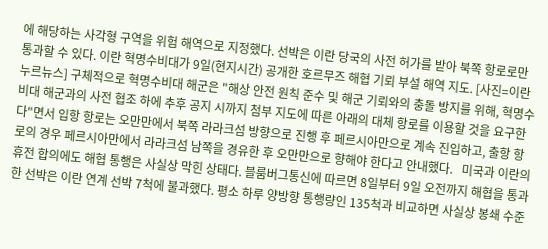에 해당하는 사각형 구역을 위험 해역으로 지정했다. 선박은 이란 당국의 사전 허가를 받아 북쪽 항로로만 통과할 수 있다. 이란 혁명수비대가 9일(현지시간) 공개한 호르무즈 해협 기뢰 부설 해역 지도. [사진=이란 누르뉴스] 구체적으로 혁명수비대 해군은 "해상 안전 원칙 준수 및 해군 기뢰와의 충돌 방지를 위해, 혁명수비대 해군과의 사전 협조 하에 추후 공지 시까지 첨부 지도에 따른 아래의 대체 항로를 이용할 것을 요구한다"면서 입항 항로는 오만만에서 북쪽 라라크섬 방향으로 진행 후 페르시아만으로 계속 진입하고, 출항 항로의 경우 페르시아만에서 라라크섬 남쪽을 경유한 후 오만만으로 향해야 한다고 안내했다.   미국과 이란의 휴전 합의에도 해협 통행은 사실상 막힌 상태다. 블룸버그통신에 따르면 8일부터 9일 오전까지 해협을 통과한 선박은 이란 연계 선박 7척에 불과했다. 평소 하루 양방향 통행량인 135척과 비교하면 사실상 봉쇄 수준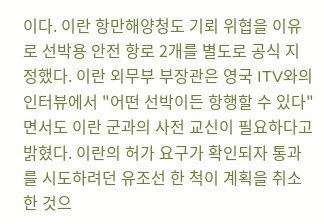이다. 이란 항만해양청도 기뢰 위협을 이유로 선박용 안전 항로 2개를 별도로 공식 지정했다. 이란 외무부 부장관은 영국 ITV와의 인터뷰에서 "어떤 선박이든 항행할 수 있다"면서도 이란 군과의 사전 교신이 필요하다고 밝혔다. 이란의 허가 요구가 확인되자 통과를 시도하려던 유조선 한 척이 계획을 취소한 것으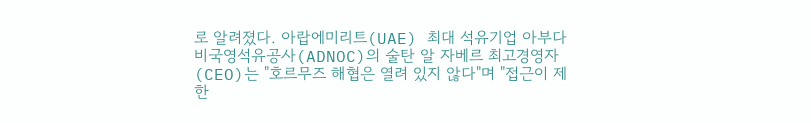로 알려졌다. 아랍에미리트(UAE) 최대 석유기업 아부다비국영석유공사(ADNOC)의 술탄 알 자베르 최고경영자(CEO)는 "호르무즈 해협은 열려 있지 않다"며 "접근이 제한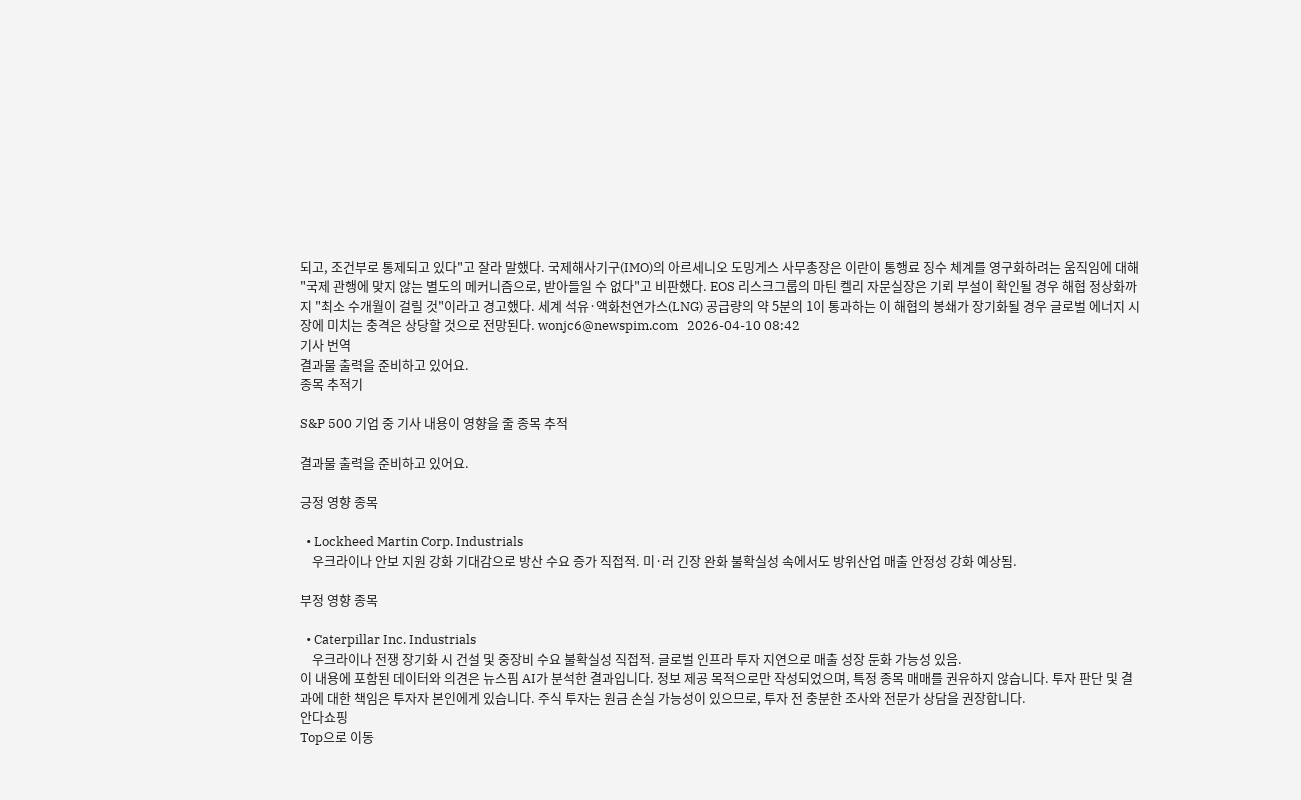되고, 조건부로 통제되고 있다"고 잘라 말했다. 국제해사기구(IMO)의 아르세니오 도밍게스 사무총장은 이란이 통행료 징수 체계를 영구화하려는 움직임에 대해 "국제 관행에 맞지 않는 별도의 메커니즘으로, 받아들일 수 없다"고 비판했다. EOS 리스크그룹의 마틴 켈리 자문실장은 기뢰 부설이 확인될 경우 해협 정상화까지 "최소 수개월이 걸릴 것"이라고 경고했다. 세계 석유·액화천연가스(LNG) 공급량의 약 5분의 1이 통과하는 이 해협의 봉쇄가 장기화될 경우 글로벌 에너지 시장에 미치는 충격은 상당할 것으로 전망된다. wonjc6@newspim.com   2026-04-10 08:42
기사 번역
결과물 출력을 준비하고 있어요.
종목 추적기

S&P 500 기업 중 기사 내용이 영향을 줄 종목 추적

결과물 출력을 준비하고 있어요.

긍정 영향 종목

  • Lockheed Martin Corp. Industrials
    우크라이나 안보 지원 강화 기대감으로 방산 수요 증가 직접적. 미·러 긴장 완화 불확실성 속에서도 방위산업 매출 안정성 강화 예상됨.

부정 영향 종목

  • Caterpillar Inc. Industrials
    우크라이나 전쟁 장기화 시 건설 및 중장비 수요 불확실성 직접적. 글로벌 인프라 투자 지연으로 매출 성장 둔화 가능성 있음.
이 내용에 포함된 데이터와 의견은 뉴스핌 AI가 분석한 결과입니다. 정보 제공 목적으로만 작성되었으며, 특정 종목 매매를 권유하지 않습니다. 투자 판단 및 결과에 대한 책임은 투자자 본인에게 있습니다. 주식 투자는 원금 손실 가능성이 있으므로, 투자 전 충분한 조사와 전문가 상담을 권장합니다.
안다쇼핑
Top으로 이동